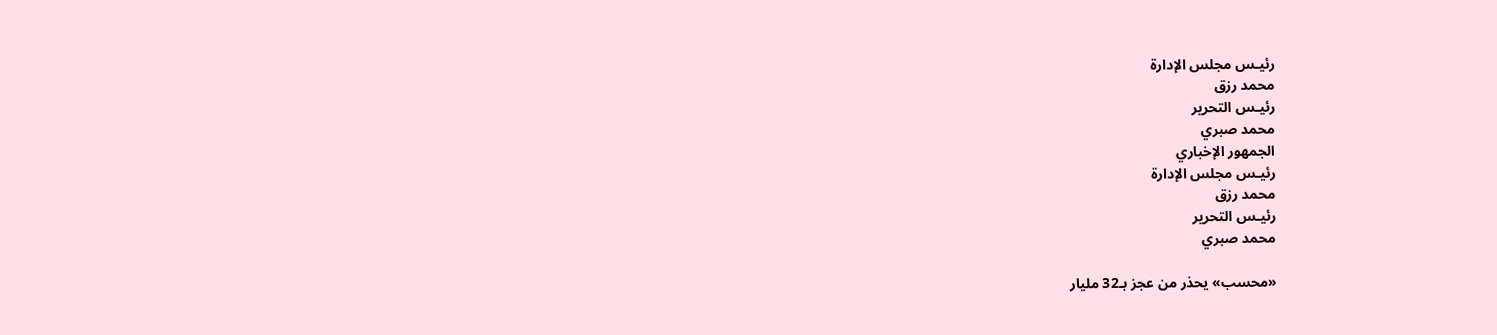رئيـس مجلس الإدارة
محمد رزق
رئيـس التحرير
محمد صبري
الجمهور الإخباري
رئيـس مجلس الإدارة
محمد رزق
رئيـس التحرير
محمد صبري

«محسب» يحذر من عجز بـ32 مليار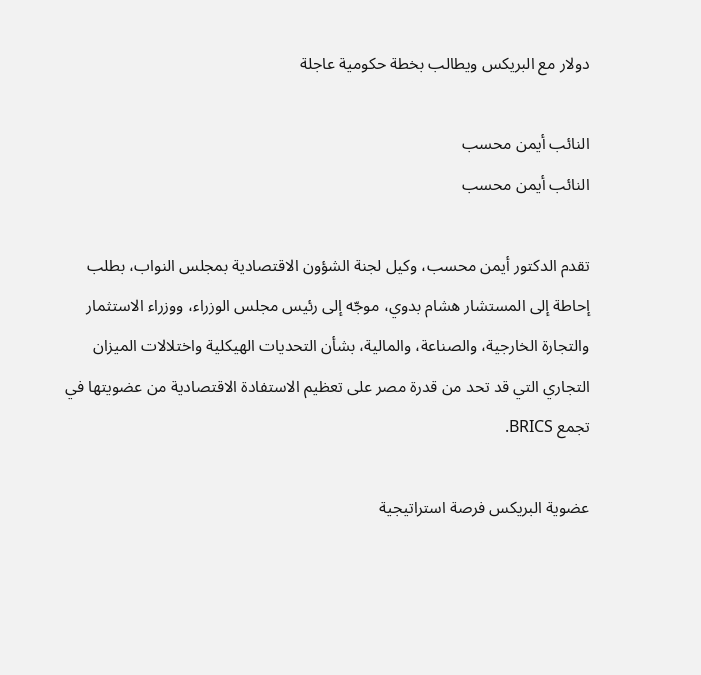دولار مع البريكس ويطالب بخطة حكومية عاجلة

النائب أيمن محسب
النائب أيمن محسب

تقدم الدكتور أيمن محسب، وكيل لجنة الشؤون الاقتصادية بمجلس النواب، بطلب إحاطة إلى المستشار هشام بدوي، موجّه إلى رئيس مجلس الوزراء، ووزراء الاستثمار والتجارة الخارجية، والصناعة، والمالية، بشأن التحديات الهيكلية واختلالات الميزان التجاري التي قد تحد من قدرة مصر على تعظيم الاستفادة الاقتصادية من عضويتها في تجمع BRICS.

عضوية البريكس فرصة استراتيجية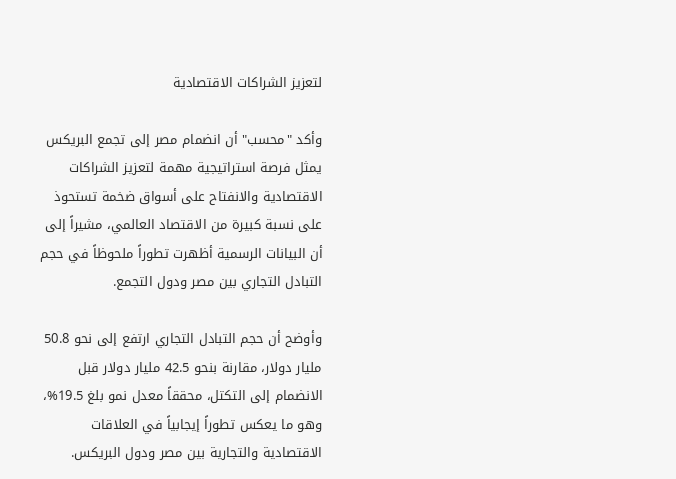لتعزيز الشراكات الاقتصادية

وأكد "محسب" أن انضمام مصر إلى تجمع البريكس يمثل فرصة استراتيجية مهمة لتعزيز الشراكات الاقتصادية والانفتاح على أسواق ضخمة تستحوذ على نسبة كبيرة من الاقتصاد العالمي، مشيراً إلى أن البيانات الرسمية أظهرت تطوراً ملحوظاً في حجم التبادل التجاري بين مصر ودول التجمع.

وأوضح أن حجم التبادل التجاري ارتفع إلى نحو 50.8 مليار دولار، مقارنة بنحو 42.5 مليار دولار قبل الانضمام إلى التكتل، محققاً معدل نمو بلغ 19.5%، وهو ما يعكس تطوراً إيجابياً في العلاقات الاقتصادية والتجارية بين مصر ودول البريكس.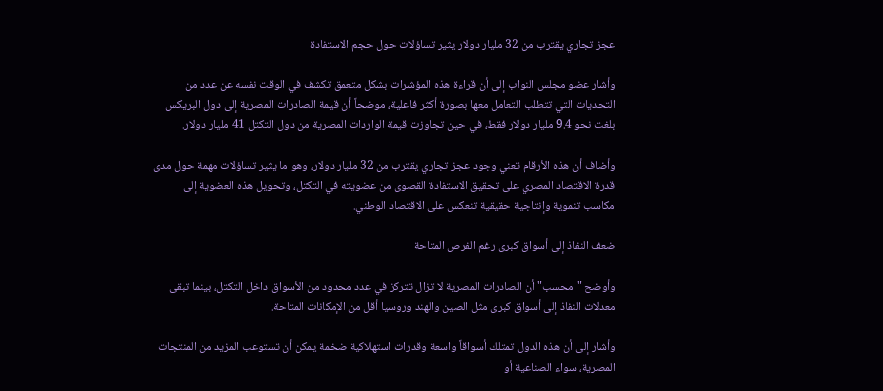عجز تجاري يقترب من 32 مليار دولار يثير تساؤلات حول حجم الاستفادة

وأشار عضو مجلس النواب إلى أن قراءة هذه المؤشرات بشكل متعمق تكشف في الوقت نفسه عن عدد من التحديات التي تتطلب التعامل معها بصورة أكثر فاعلية، موضحاً أن قيمة الصادرات المصرية إلى دول البريكس بلغت نحو 9.4 مليار دولار فقط، في حين تجاوزت قيمة الواردات المصرية من دول التكتل 41 مليار دولار.

وأضاف أن هذه الأرقام تعني وجود عجز تجاري يقترب من 32 مليار دولار، وهو ما يثير تساؤلات مهمة حول مدى قدرة الاقتصاد المصري على تحقيق الاستفادة القصوى من عضويته في التكتل، وتحويل هذه العضوية إلى مكاسب تنموية وإنتاجية حقيقية تنعكس على الاقتصاد الوطني.

ضعف النفاذ إلى أسواق كبرى رغم الفرص المتاحة

وأوضح "محسب" أن الصادرات المصرية لا تزال تتركز في عدد محدود من الأسواق داخل التكتل، بينما تبقى معدلات النفاذ إلى أسواق كبرى مثل الصين والهند وروسيا أقل من الإمكانات المتاحة.

وأشار إلى أن هذه الدول تمتلك أسواقاً واسعة وقدرات استهلاكية ضخمة يمكن أن تستوعب المزيد من المنتجات المصرية، سواء الصناعية أو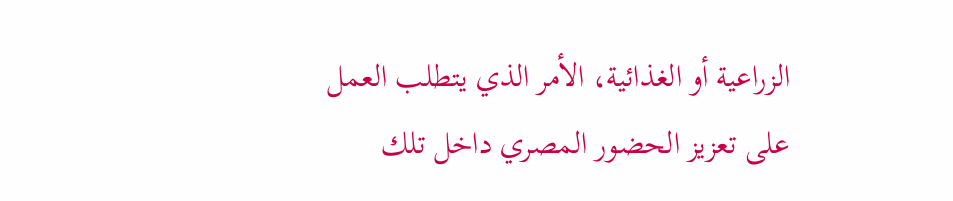الزراعية أو الغذائية، الأمر الذي يتطلب العمل على تعزيز الحضور المصري داخل تلك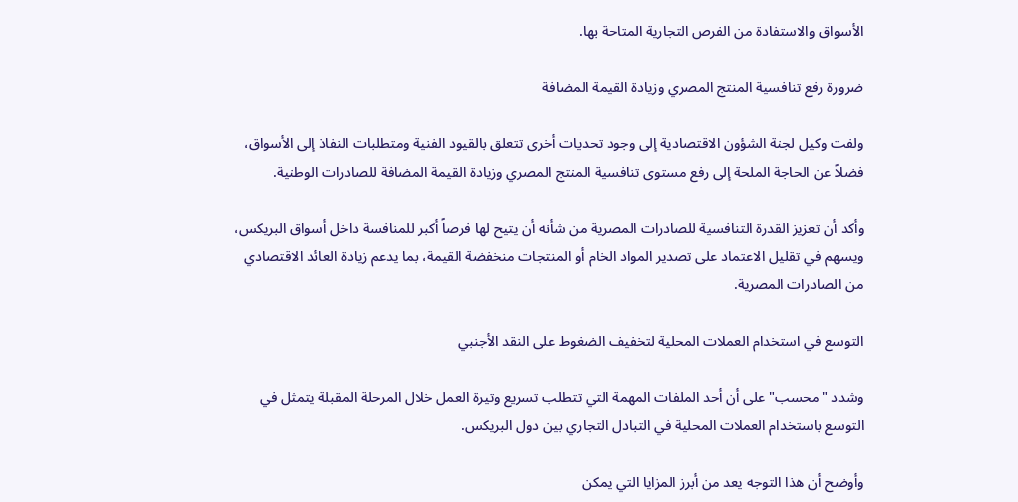الأسواق والاستفادة من الفرص التجارية المتاحة بها.

ضرورة رفع تنافسية المنتج المصري وزيادة القيمة المضافة

ولفت وكيل لجنة الشؤون الاقتصادية إلى وجود تحديات أخرى تتعلق بالقيود الفنية ومتطلبات النفاذ إلى الأسواق، فضلاً عن الحاجة الملحة إلى رفع مستوى تنافسية المنتج المصري وزيادة القيمة المضافة للصادرات الوطنية.

وأكد أن تعزيز القدرة التنافسية للصادرات المصرية من شأنه أن يتيح لها فرصاً أكبر للمنافسة داخل أسواق البريكس، ويسهم في تقليل الاعتماد على تصدير المواد الخام أو المنتجات منخفضة القيمة، بما يدعم زيادة العائد الاقتصادي من الصادرات المصرية.

التوسع في استخدام العملات المحلية لتخفيف الضغوط على النقد الأجنبي

وشدد "محسب" على أن أحد الملفات المهمة التي تتطلب تسريع وتيرة العمل خلال المرحلة المقبلة يتمثل في التوسع باستخدام العملات المحلية في التبادل التجاري بين دول البريكس.

وأوضح أن هذا التوجه يعد من أبرز المزايا التي يمكن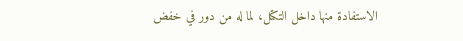الاستفادة منها داخل التكتل، لما له من دور في خفض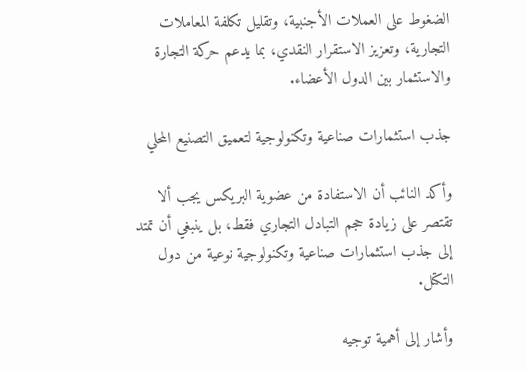الضغوط على العملات الأجنبية، وتقليل تكلفة المعاملات التجارية، وتعزيز الاستقرار النقدي، بما يدعم حركة التجارة والاستثمار بين الدول الأعضاء.

جذب استثمارات صناعية وتكنولوجية لتعميق التصنيع المحلي

وأكد النائب أن الاستفادة من عضوية البريكس يجب ألا تقتصر على زيادة حجم التبادل التجاري فقط، بل ينبغي أن تمتد إلى جذب استثمارات صناعية وتكنولوجية نوعية من دول التكتل.

وأشار إلى أهمية توجيه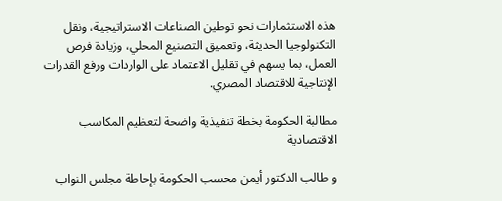هذه الاستثمارات نحو توطين الصناعات الاستراتيجية، ونقل التكنولوجيا الحديثة، وتعميق التصنيع المحلي، وزيادة فرص العمل، بما يسهم في تقليل الاعتماد على الواردات ورفع القدرات الإنتاجية للاقتصاد المصري.

مطالبة الحكومة بخطة تنفيذية واضحة لتعظيم المكاسب الاقتصادية

و طالب الدكتور أيمن محسب الحكومة بإحاطة مجلس النواب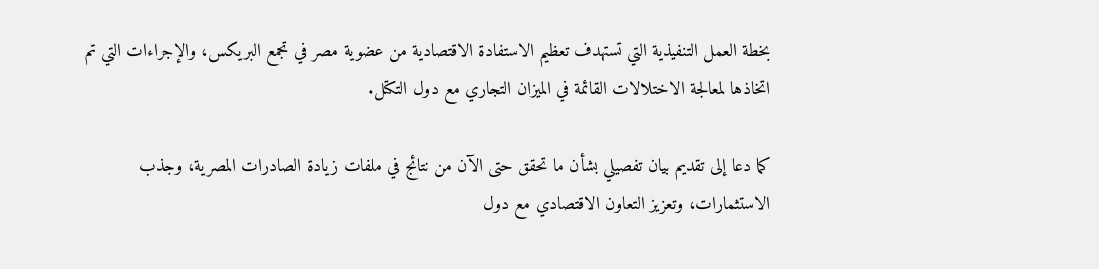بخطة العمل التنفيذية التي تستهدف تعظيم الاستفادة الاقتصادية من عضوية مصر في تجمع البريكس، والإجراءات التي تم اتخاذها لمعالجة الاختلالات القائمة في الميزان التجاري مع دول التكتل.

كما دعا إلى تقديم بيان تفصيلي بشأن ما تحقق حتى الآن من نتائج في ملفات زيادة الصادرات المصرية، وجذب الاستثمارات، وتعزيز التعاون الاقتصادي مع دول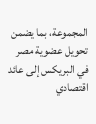المجموعة، بما يضمن تحويل عضوية مصر في البريكس إلى عائد اقتصادي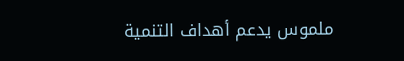ملموس يدعم أهداف التنمية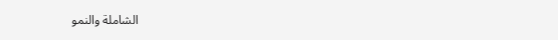الشاملة والنمو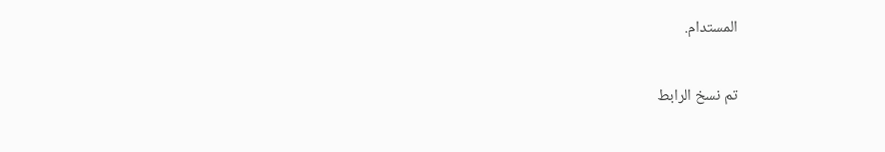المستدام.

تم نسخ الرابط